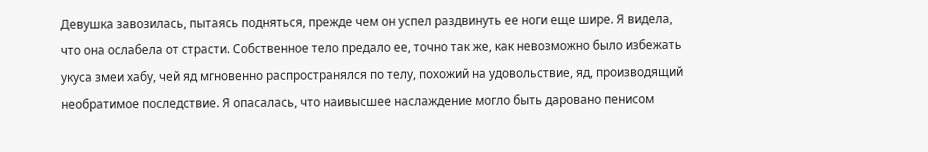Девушка завозилась, пытаясь подняться, прежде чем он успел раздвинуть ее ноги еще шире. Я видела, что она ослабела от страсти. Собственное тело предало ее, точно так же, как невозможно было избежать укуса змеи хабу, чей яд мгновенно распространялся по телу, похожий на удовольствие, яд, производящий необратимое последствие. Я опасалась, что наивысшее наслаждение могло быть даровано пенисом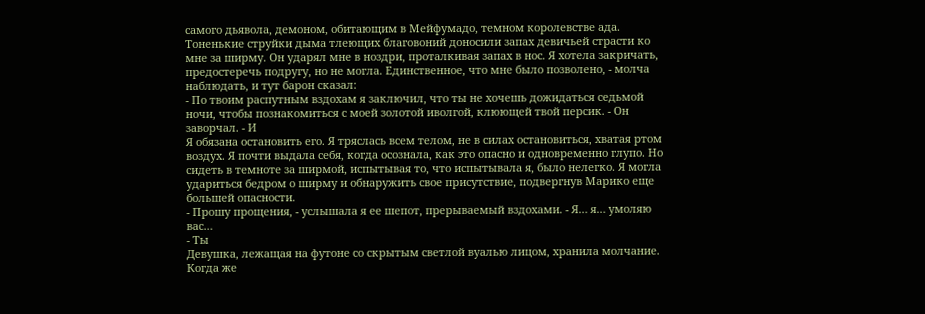самого дьявола, демоном, обитающим в Мейфумадо, темном королевстве ада.
Тоненькие струйки дыма тлеющих благовоний доносили запах девичьей страсти ко мне за ширму. Он ударял мне в ноздри, проталкивая запах в нос. Я хотела закричать, предостеречь подругу, но не могла. Единственное, что мне было позволено, - молча наблюдать, и тут барон сказал:
- По твоим распутным вздохам я заключил, что ты не хочешь дожидаться седьмой ночи, чтобы познакомиться с моей золотой иволгой, клюющей твой персик. - Он заворчал. - И
Я обязана остановить его. Я тряслась всем телом, не в силах остановиться, хватая ртом воздух. Я почти выдала себя, когда осознала, как это опасно и одновременно глупо. Но сидеть в темноте за ширмой, испытывая то, что испытывала я, было нелегко. Я могла удариться бедром о ширму и обнаружить свое присутствие, подвергнув Марико еще большей опасности.
- Прошу прощения, - услышала я ее шепот, прерываемый вздохами. - Я… я… умоляю вас…
- Ты
Девушка, лежащая на футоне со скрытым светлой вуалью лицом, хранила молчание. Когда же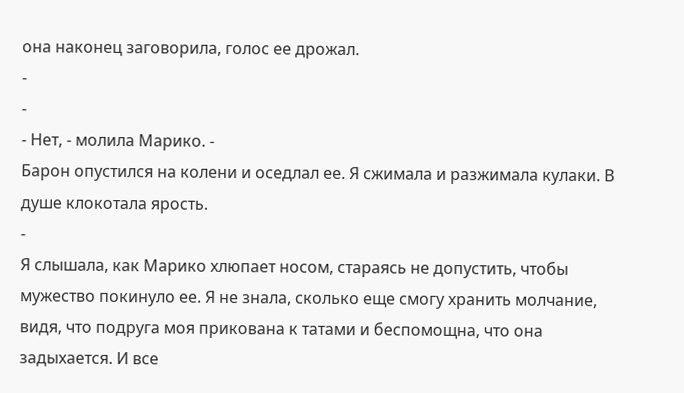она наконец заговорила, голос ее дрожал.
-
-
- Нет, - молила Марико. -
Барон опустился на колени и оседлал ее. Я сжимала и разжимала кулаки. В душе клокотала ярость.
-
Я слышала, как Марико хлюпает носом, стараясь не допустить, чтобы мужество покинуло ее. Я не знала, сколько еще смогу хранить молчание, видя, что подруга моя прикована к татами и беспомощна, что она задыхается. И все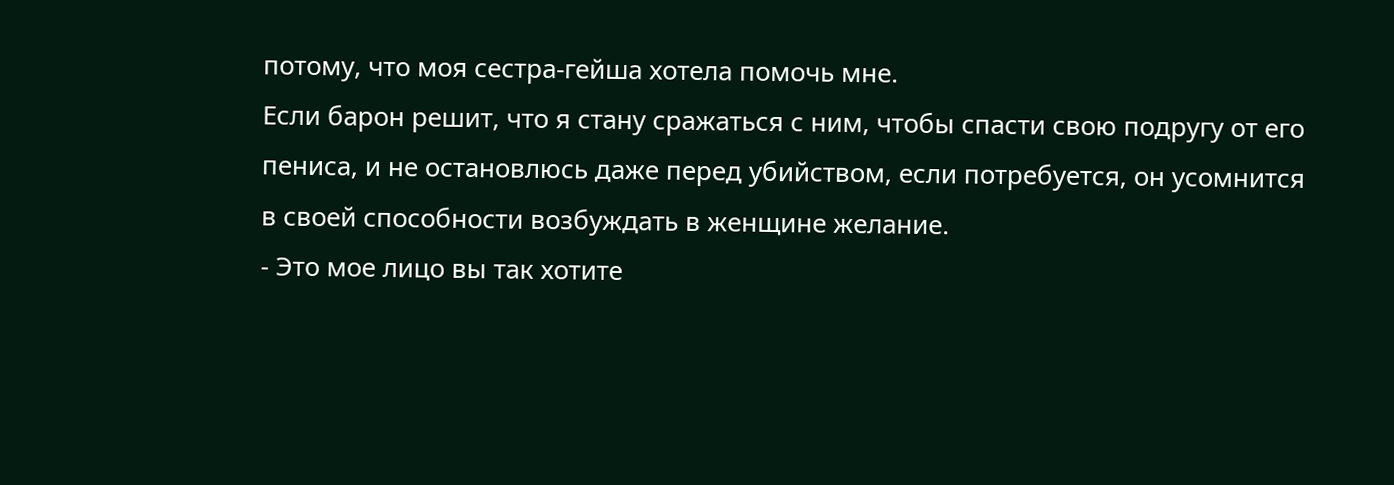потому, что моя сестра-гейша хотела помочь мне.
Если барон решит, что я стану сражаться с ним, чтобы спасти свою подругу от его пениса, и не остановлюсь даже перед убийством, если потребуется, он усомнится в своей способности возбуждать в женщине желание.
- Это мое лицо вы так хотите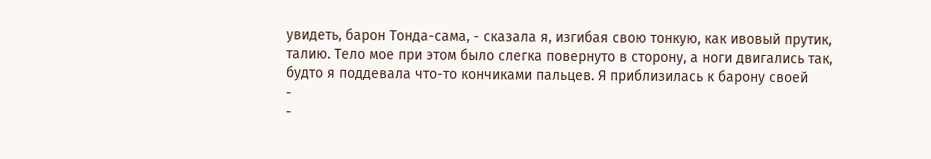увидеть, барон Тонда-сама, - сказала я, изгибая свою тонкую, как ивовый прутик, талию. Тело мое при этом было слегка повернуто в сторону, а ноги двигались так, будто я поддевала что-то кончиками пальцев. Я приблизилась к барону своей
-
-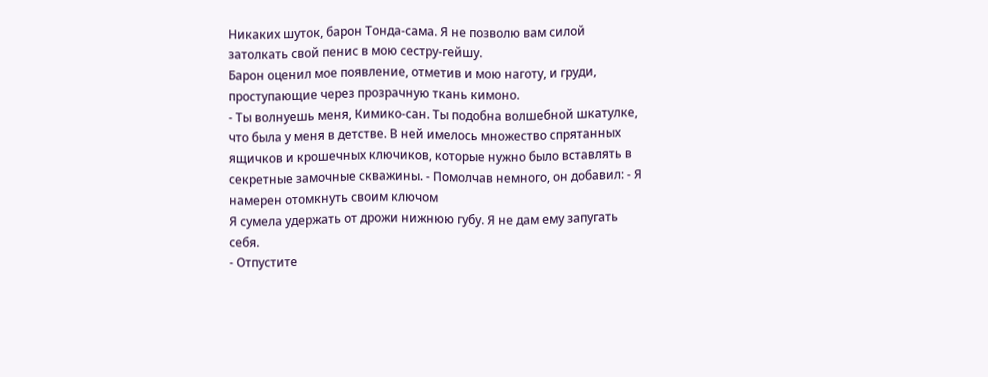Никаких шуток, барон Тонда-сама. Я не позволю вам силой затолкать свой пенис в мою сестру-гейшу.
Барон оценил мое появление, отметив и мою наготу, и груди, проступающие через прозрачную ткань кимоно.
- Ты волнуешь меня, Кимико-сан. Ты подобна волшебной шкатулке, что была у меня в детстве. В ней имелось множество спрятанных ящичков и крошечных ключиков, которые нужно было вставлять в секретные замочные скважины. - Помолчав немного, он добавил: - Я намерен отомкнуть своим ключом
Я сумела удержать от дрожи нижнюю губу. Я не дам ему запугать себя.
- Отпустите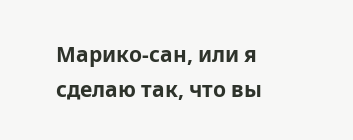Марико-сан, или я сделаю так, что вы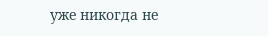уже никогда не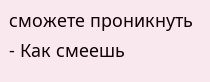сможете проникнуть
- Как смеешь